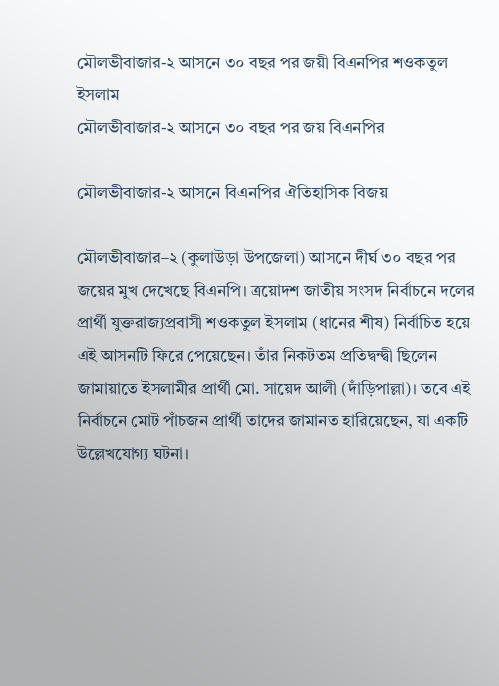মৌলভীবাজার-২ আসনে ৩০ বছর পর জয়ী বিএনপির শওকতুল ইসলাম
মৌলভীবাজার-২ আসনে ৩০ বছর পর জয় বিএনপির

মৌলভীবাজার-২ আসনে বিএনপির ঐতিহাসিক বিজয়

মৌলভীবাজার–২ (কুলাউড়া উপজেলা) আসনে দীর্ঘ ৩০ বছর পর জয়ের মুখ দেখেছে বিএনপি। ত্রয়োদশ জাতীয় সংসদ নির্বাচনে দলের প্রার্থী যুক্তরাজ্যপ্রবাসী শওকতুল ইসলাম (ধানের শীষ) নির্বাচিত হয়ে এই আসনটি ফিরে পেয়েছেন। তাঁর নিকটতম প্রতিদ্বন্দ্বী ছিলেন জামায়াতে ইসলামীর প্রার্থী মো. সায়েদ আলী (দাঁড়িপাল্লা)। তবে এই নির্বাচনে মোট পাঁচজন প্রার্থী তাদের জামানত হারিয়েছেন, যা একটি উল্লেখযোগ্য ঘটনা।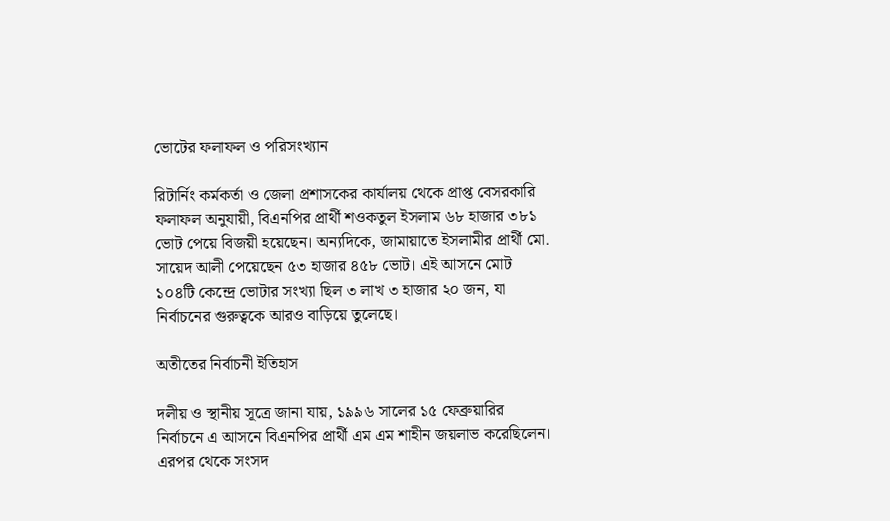ভোটের ফলাফল ও পরিসংখ্যান

রিটার্নিং কর্মকর্তা ও জেলা প্রশাসকের কার্যালয় থেকে প্রাপ্ত বেসরকারি ফলাফল অনুযায়ী, বিএনপির প্রার্থী শওকতুল ইসলাম ৬৮ হাজার ৩৮১ ভোট পেয়ে বিজয়ী হয়েছেন। অন্যদিকে, জামায়াতে ইসলামীর প্রার্থী মো. সায়েদ আলী পেয়েছেন ৫৩ হাজার ৪৫৮ ভোট। এই আসনে মোট ১০৪টি কেন্দ্রে ভোটার সংখ্যা ছিল ৩ লাখ ৩ হাজার ২০ জন, যা নির্বাচনের গুরুত্বকে আরও বাড়িয়ে তুলেছে।

অতীতের নির্বাচনী ইতিহাস

দলীয় ও স্থানীয় সূত্রে জানা যায়, ১৯৯৬ সালের ১৫ ফেব্রুয়ারির নির্বাচনে এ আসনে বিএনপির প্রার্থী এম এম শাহীন জয়লাভ করেছিলেন। এরপর থেকে সংসদ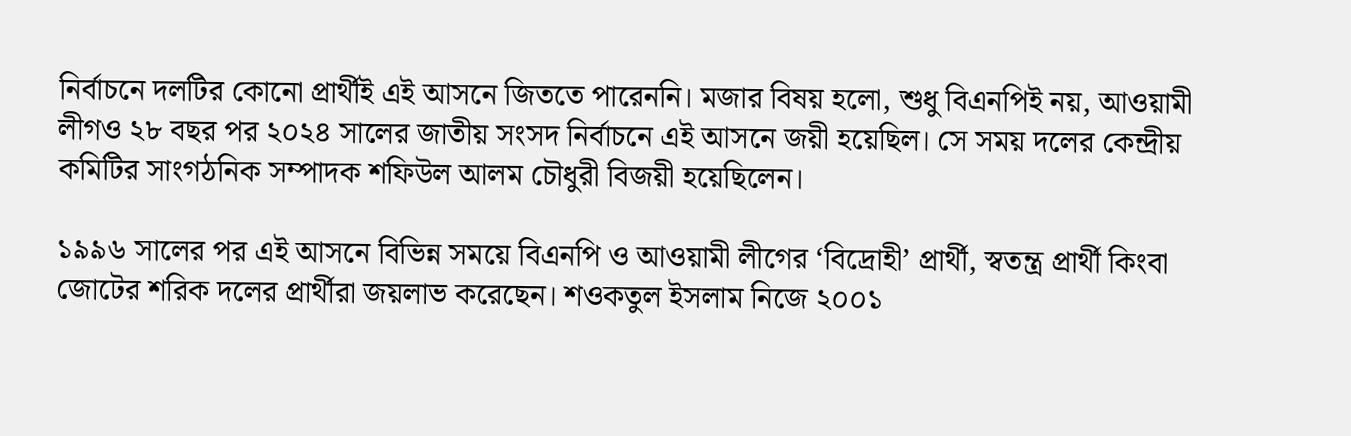নির্বাচনে দলটির কোনো প্রার্থীই এই আসনে জিততে পারেননি। মজার বিষয় হলো, শুধু বিএনপিই নয়, আওয়ামী লীগও ২৮ বছর পর ২০২৪ সালের জাতীয় সংসদ নির্বাচনে এই আসনে জয়ী হয়েছিল। সে সময় দলের কেন্দ্রীয় কমিটির সাংগঠনিক সম্পাদক শফিউল আলম চৌধুরী বিজয়ী হয়েছিলেন।

১৯৯৬ সালের পর এই আসনে বিভিন্ন সময়ে বিএনপি ও আওয়ামী লীগের ‘বিদ্রোহী’ প্রার্থী, স্বতন্ত্র প্রার্থী কিংবা জোটের শরিক দলের প্রার্থীরা জয়লাভ করেছেন। শওকতুল ইসলাম নিজে ২০০১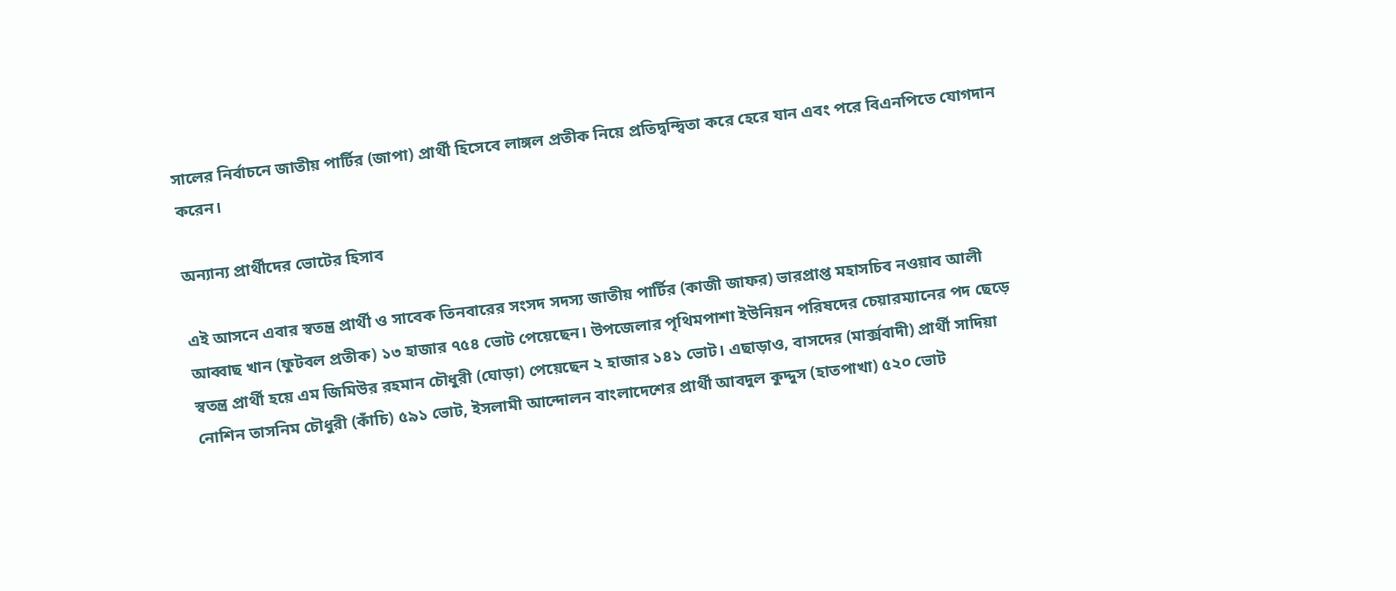সালের নির্বাচনে জাতীয় পার্টির (জাপা) প্রার্থী হিসেবে লাঙ্গল প্রতীক নিয়ে প্রতিদ্বন্দ্বিতা করে হেরে যান এবং পরে বিএনপিতে যোগদান করেন।

অন্যান্য প্রার্থীদের ভোটের হিসাব

এই আসনে এবার স্বতন্ত্র প্রার্থী ও সাবেক তিনবারের সংসদ সদস্য জাতীয় পার্টির (কাজী জাফর) ভারপ্রাপ্ত মহাসচিব নওয়াব আলী আব্বাছ খান (ফুটবল প্রতীক) ১৩ হাজার ৭৫৪ ভোট পেয়েছেন। উপজেলার পৃথিমপাশা ইউনিয়ন পরিষদের চেয়ারম্যানের পদ ছেড়ে স্বতন্ত্র প্রার্থী হয়ে এম জিমিউর রহমান চৌধুরী (ঘোড়া) পেয়েছেন ২ হাজার ১৪১ ভোট। এছাড়াও, বাসদের (মার্ক্সবাদী) প্রার্থী সাদিয়া নোশিন তাসনিম চৌধুরী (কাঁচি) ৫৯১ ভোট, ইসলামী আন্দোলন বাংলাদেশের প্রার্থী আবদুল কুদ্দুস (হাতপাখা) ৫২০ ভোট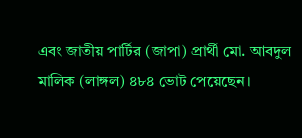এবং জাতীয় পার্টির (জাপা) প্রার্থী মো. আবদুল মালিক (লাঙ্গল) ৪৮৪ ভোট পেয়েছেন।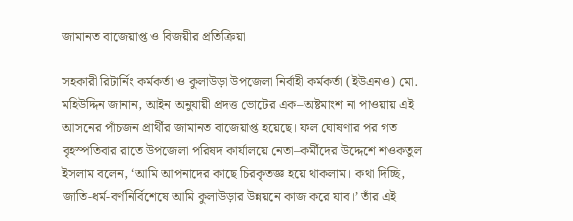জামানত বাজেয়াপ্ত ও বিজয়ীর প্রতিক্রিয়া

সহকারী রিটার্নিং কর্মকর্তা ও কুলাউড়া উপজেলা নির্বাহী কর্মকর্তা (ইউএনও) মো. মহিউদ্দিন জানান, আইন অনুযায়ী প্রদত্ত ভোটের এক–অষ্টমাংশ না পাওয়ায় এই আসনের পাঁচজন প্রার্থীর জামানত বাজেয়াপ্ত হয়েছে। ফল ঘোষণার পর গত বৃহস্পতিবার রাতে উপজেলা পরিষদ কার্যালয়ে নেতা–কর্মীদের উদ্দেশে শওকতুল ইসলাম বলেন, ‘আমি আপনাদের কাছে চিরকৃতজ্ঞ হয়ে থাকলাম। কথা দিচ্ছি, জাতি-ধর্ম-বর্ণনির্বিশেষে আমি কুলাউড়ার উন্নয়নে কাজ করে যাব।’ তাঁর এই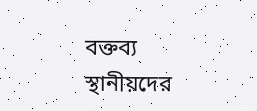বক্তব্য স্থানীয়দের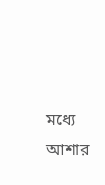মধ্যে আশার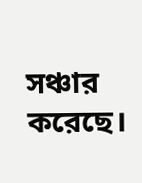সঞ্চার করেছে।